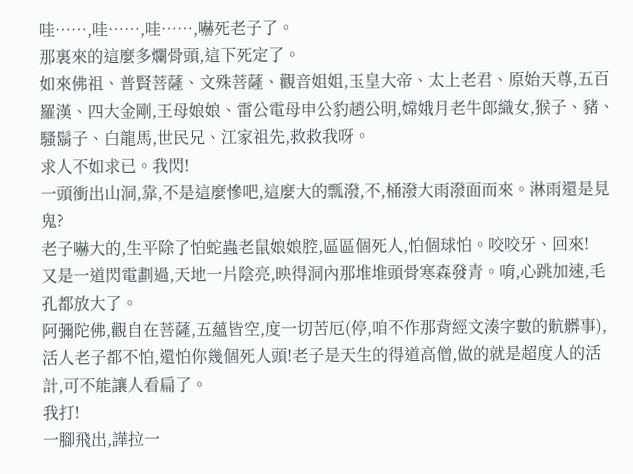哇……,哇……,哇……,嚇死老子了。
那裏來的這麼多爛骨頭,這下死定了。
如來佛祖、普賢菩薩、文殊菩薩、觀音姐姐,玉皇大帝、太上老君、原始天尊,五百羅漢、四大金剛,王母娘娘、雷公電母申公豹趙公明,嫦娥月老牛郎織女,猴子、豬、騷鬍子、白龍馬,世民兄、江家祖先,救救我呀。
求人不如求已。我閃!
一頭衝出山洞,靠,不是這麼慘吧,這麼大的瓢潑,不,桶潑大雨潑面而來。淋雨還是見鬼?
老子嚇大的,生平除了怕蛇蟲老鼠娘娘腔,區區個死人,怕個球怕。咬咬牙、回來!
又是一道閃電劃過,天地一片陰亮,映得洞內那堆堆頭骨寒森發青。唷,心跳加速,毛孔都放大了。
阿彌陀佛,觀自在菩薩,五蘊皆空,度一切苦厄(停,咱不作那背經文湊字數的骯髒事),活人老子都不怕,還怕你幾個死人頭!老子是天生的得道高僧,做的就是超度人的活計,可不能讓人看扁了。
我打!
一腳飛出,譁拉一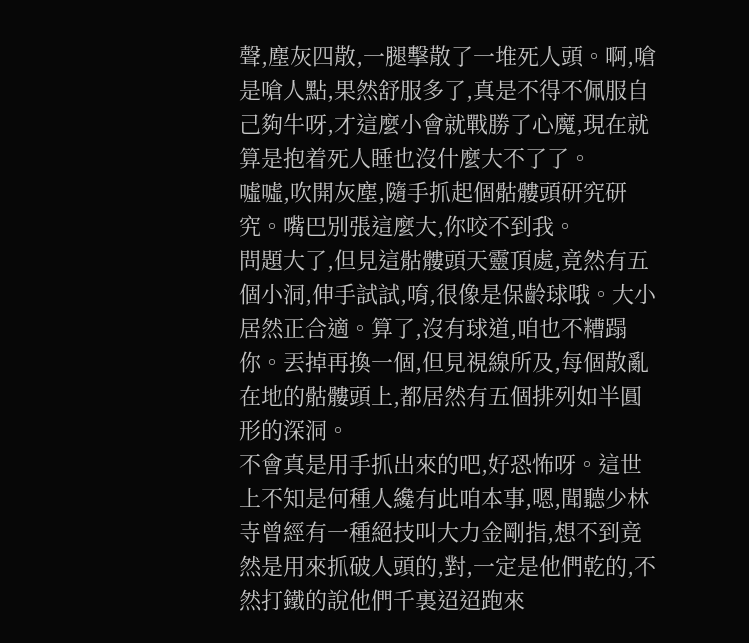聲,塵灰四散,一腿擊散了一堆死人頭。啊,嗆是嗆人點,果然舒服多了,真是不得不佩服自己夠牛呀,才這麼小會就戰勝了心魔,現在就算是抱着死人睡也沒什麼大不了了。
噓噓,吹開灰塵,隨手抓起個骷髏頭研究研究。嘴巴別張這麼大,你咬不到我。
問題大了,但見這骷髏頭天靈頂處,竟然有五個小洞,伸手試試,唷,很像是保齡球哦。大小居然正合適。算了,沒有球道,咱也不糟蹋你。丟掉再換一個,但見視線所及,每個散亂在地的骷髏頭上,都居然有五個排列如半圓形的深洞。
不會真是用手抓出來的吧,好恐怖呀。這世上不知是何種人纔有此咱本事,嗯,聞聽少林寺曾經有一種絕技叫大力金剛指,想不到竟然是用來抓破人頭的,對,一定是他們乾的,不然打鐵的說他們千裏迢迢跑來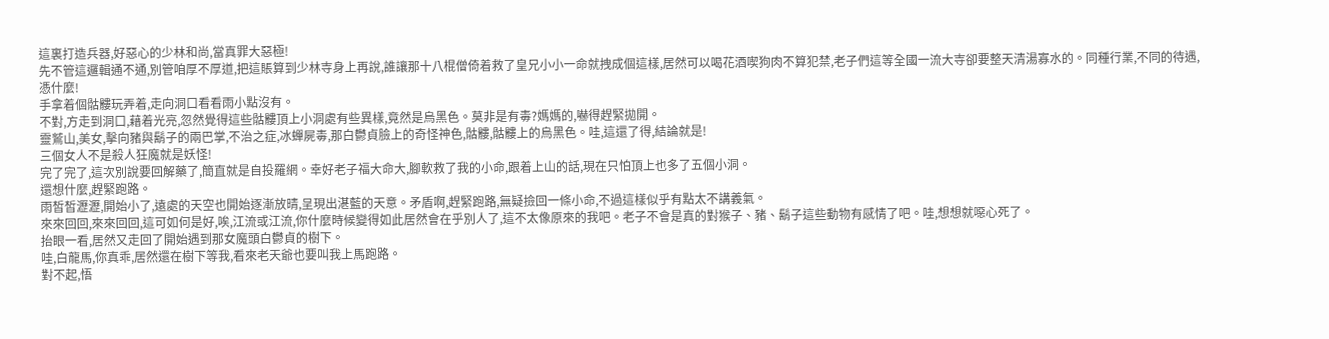這裏打造兵器,好惡心的少林和尚,當真罪大惡極!
先不管這邏輯通不通,別管咱厚不厚道,把這賬算到少林寺身上再說,誰讓那十八棍僧倚着救了皇兄小小一命就拽成個這樣,居然可以喝花酒喫狗肉不算犯禁,老子們這等全國一流大寺卻要整天清湯寡水的。同種行業,不同的待遇,憑什麼!
手拿着個骷髏玩弄着,走向洞口看看雨小點沒有。
不對,方走到洞口,藉着光亮,忽然覺得這些骷髏頂上小洞處有些異樣,竟然是烏黑色。莫非是有毒?媽媽的,嚇得趕緊拋開。
靈鷲山,美女,擊向豬與鬍子的兩巴掌,不治之症,冰蟬屍毒,那白鬱貞臉上的奇怪神色,骷髏,骷髏上的烏黑色。哇,這還了得,結論就是!
三個女人不是殺人狂魔就是妖怪!
完了完了,這次別說要回解藥了,簡直就是自投羅網。幸好老子福大命大,腳軟救了我的小命,跟着上山的話,現在只怕頂上也多了五個小洞。
還想什麼,趕緊跑路。
雨皙皙瀝瀝,開始小了,遠處的天空也開始逐漸放晴,呈現出湛藍的天意。矛盾啊,趕緊跑路,無疑撿回一條小命,不過這樣似乎有點太不講義氣。
來來回回,來來回回,這可如何是好,唉,江流或江流,你什麼時候變得如此居然會在乎別人了,這不太像原來的我吧。老子不會是真的對猴子、豬、鬍子這些動物有感情了吧。哇,想想就噁心死了。
抬眼一看,居然又走回了開始遇到那女魔頭白鬱貞的樹下。
哇,白龍馬,你真乖,居然還在樹下等我,看來老天爺也要叫我上馬跑路。
對不起,悟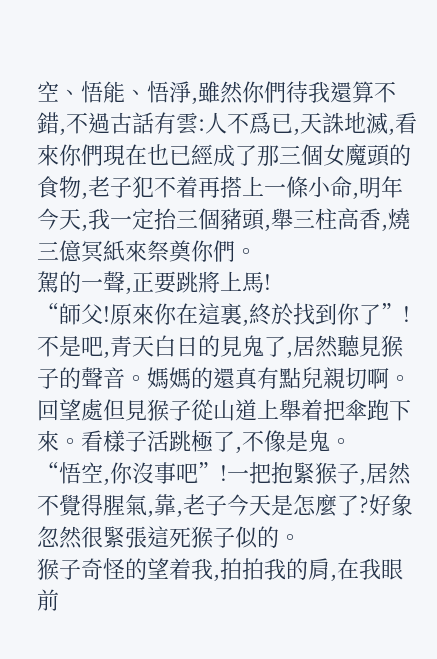空、悟能、悟淨,雖然你們待我還算不錯,不過古話有雲:人不爲已,天誅地滅,看來你們現在也已經成了那三個女魔頭的食物,老子犯不着再搭上一條小命,明年今天,我一定抬三個豬頭,舉三柱高香,燒三億冥紙來祭奠你們。
駕的一聲,正要跳將上馬!
“師父!原來你在這裏,終於找到你了”!
不是吧,青天白日的見鬼了,居然聽見猴子的聲音。媽媽的還真有點兒親切啊。回望處但見猴子從山道上舉着把傘跑下來。看樣子活跳極了,不像是鬼。
“悟空,你沒事吧”!一把抱緊猴子,居然不覺得腥氣,靠,老子今天是怎麼了?好象忽然很緊張這死猴子似的。
猴子奇怪的望着我,拍拍我的肩,在我眼前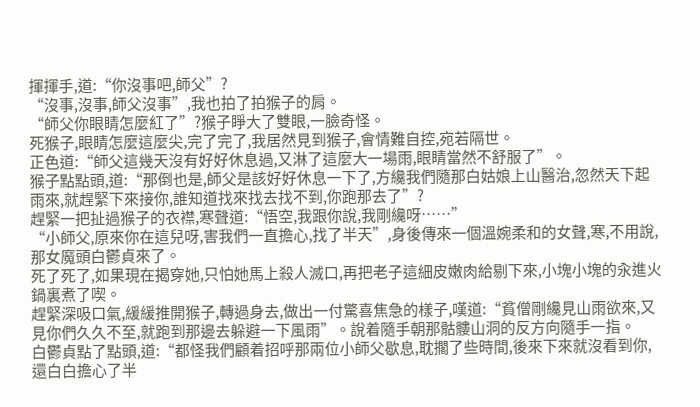揮揮手,道:“你沒事吧,師父”?
“沒事,沒事,師父沒事”,我也拍了拍猴子的肩。
“師父你眼睛怎麼紅了”?猴子睜大了雙眼,一臉奇怪。
死猴子,眼睛怎麼這麼尖,完了完了,我居然見到猴子,會情難自控,宛若隔世。
正色道:“師父這幾天沒有好好休息過,又淋了這麼大一場雨,眼睛當然不舒服了”。
猴子點點頭,道:“那倒也是,師父是該好好休息一下了,方纔我們隨那白姑娘上山醫治,忽然天下起雨來,就趕緊下來接你,誰知道找來找去找不到,你跑那去了”?
趕緊一把扯過猴子的衣襟,寒聲道:“悟空,我跟你說,我剛纔呀……”
“小師父,原來你在這兒呀,害我們一直擔心,找了半天”,身後傳來一個溫婉柔和的女聲,寒,不用說,那女魔頭白鬱貞來了。
死了死了,如果現在揭穿她,只怕她馬上殺人滅口,再把老子這細皮嫩肉給剔下來,小塊小塊的汆進火鍋裏煮了喫。
趕緊深吸口氣,緩緩推開猴子,轉過身去,做出一付驚喜焦急的樣子,嘆道:“貧僧剛纔見山雨欲來,又見你們久久不至,就跑到那邊去躲避一下風雨”。說着隨手朝那骷髏山洞的反方向隨手一指。
白鬱貞點了點頭,道:“都怪我們顧着招呼那兩位小師父歇息,耽擱了些時間,後來下來就沒看到你,還白白擔心了半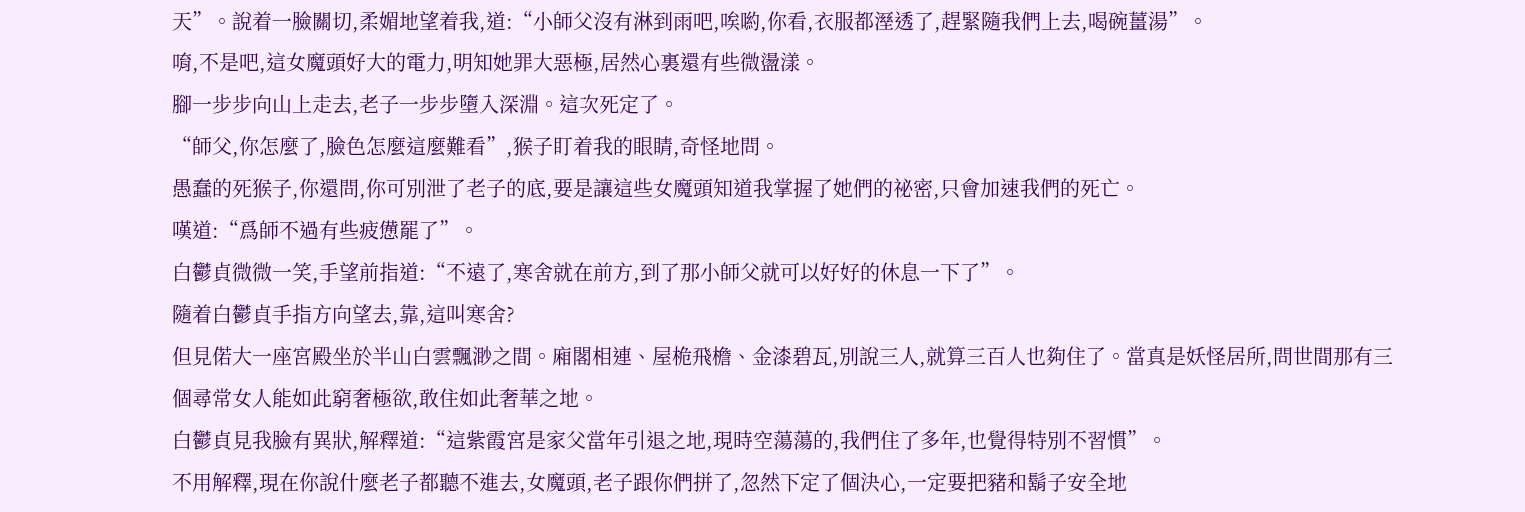天”。說着一臉關切,柔媚地望着我,道:“小師父沒有淋到雨吧,唉喲,你看,衣服都溼透了,趕緊隨我們上去,喝碗薑湯”。
唷,不是吧,這女魔頭好大的電力,明知她罪大惡極,居然心裏還有些微盪漾。
腳一步步向山上走去,老子一步步墮入深淵。這次死定了。
“師父,你怎麼了,臉色怎麼這麼難看”,猴子盯着我的眼睛,奇怪地問。
愚蠢的死猴子,你還問,你可別泄了老子的底,要是讓這些女魔頭知道我掌握了她們的祕密,只會加速我們的死亡。
嘆道:“爲師不過有些疲憊罷了”。
白鬱貞微微一笑,手望前指道:“不遠了,寒舍就在前方,到了那小師父就可以好好的休息一下了”。
隨着白鬱貞手指方向望去,靠,這叫寒舍?
但見偌大一座宮殿坐於半山白雲飄渺之間。廂閣相連、屋桅飛檐、金漆碧瓦,別說三人,就算三百人也夠住了。當真是妖怪居所,問世間那有三個尋常女人能如此窮奢極欲,敢住如此奢華之地。
白鬱貞見我臉有異狀,解釋道:“這紫霞宮是家父當年引退之地,現時空蕩蕩的,我們住了多年,也覺得特別不習慣”。
不用解釋,現在你說什麼老子都聽不進去,女魔頭,老子跟你們拼了,忽然下定了個決心,一定要把豬和鬍子安全地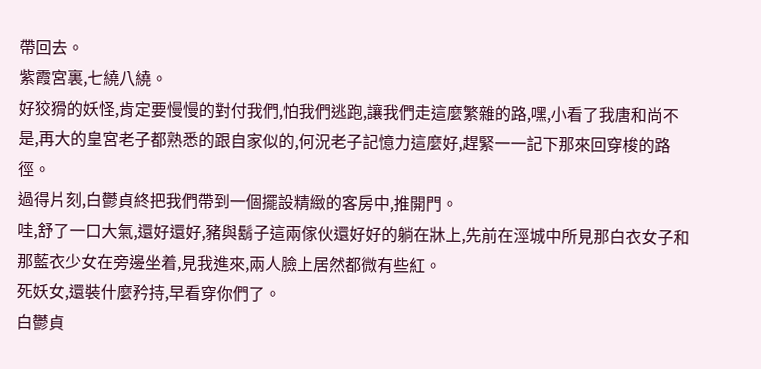帶回去。
紫霞宮裏,七繞八繞。
好狡猾的妖怪,肯定要慢慢的對付我們,怕我們逃跑,讓我們走這麼繁雜的路,嘿,小看了我唐和尚不是,再大的皇宮老子都熟悉的跟自家似的,何況老子記憶力這麼好,趕緊一一記下那來回穿梭的路徑。
過得片刻,白鬱貞終把我們帶到一個擺設精緻的客房中,推開門。
哇,舒了一口大氣,還好還好,豬與鬍子這兩傢伙還好好的躺在牀上,先前在涇城中所見那白衣女子和那藍衣少女在旁邊坐着,見我進來,兩人臉上居然都微有些紅。
死妖女,還裝什麼矜持,早看穿你們了。
白鬱貞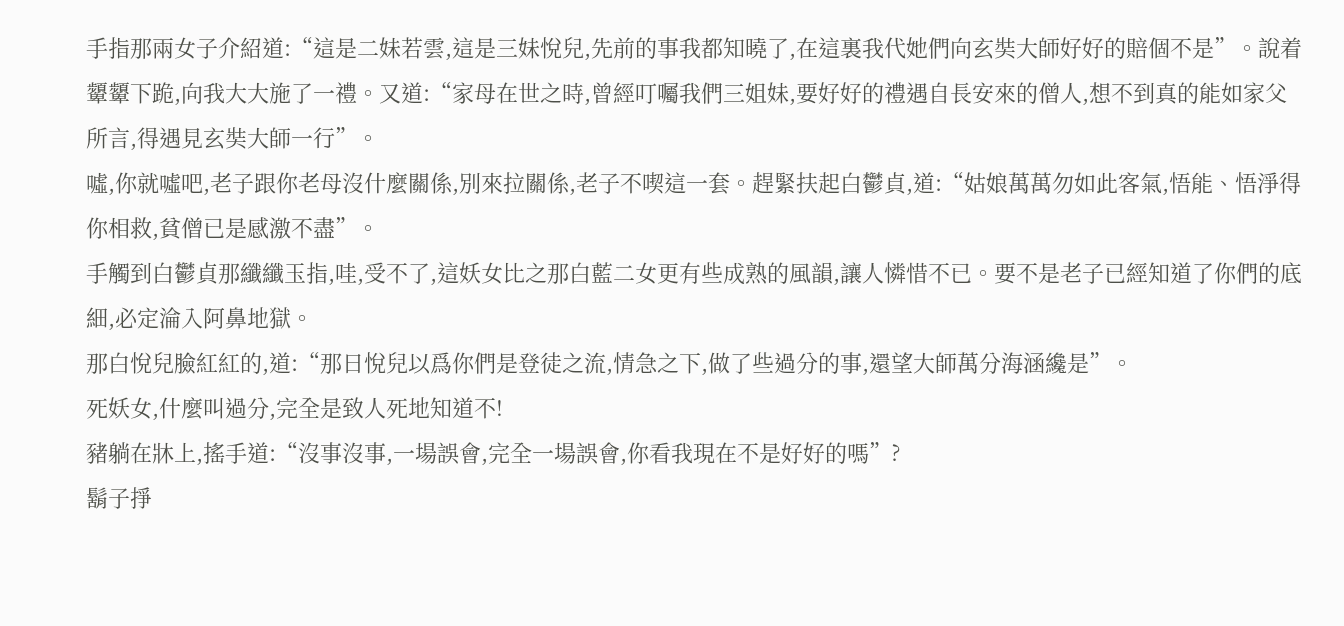手指那兩女子介紹道:“這是二妹若雲,這是三妹悅兒,先前的事我都知曉了,在這裏我代她們向玄奘大師好好的賠個不是”。說着顰顰下跪,向我大大施了一禮。又道:“家母在世之時,曾經叮囑我們三姐妹,要好好的禮遇自長安來的僧人,想不到真的能如家父所言,得遇見玄奘大師一行”。
噓,你就噓吧,老子跟你老母沒什麼關係,別來拉關係,老子不喫這一套。趕緊扶起白鬱貞,道:“姑娘萬萬勿如此客氣,悟能、悟淨得你相救,貧僧已是感激不盡”。
手觸到白鬱貞那纖纖玉指,哇,受不了,這妖女比之那白藍二女更有些成熟的風韻,讓人憐惜不已。要不是老子已經知道了你們的底細,必定淪入阿鼻地獄。
那白悅兒臉紅紅的,道:“那日悅兒以爲你們是登徒之流,情急之下,做了些過分的事,還望大師萬分海涵纔是”。
死妖女,什麼叫過分,完全是致人死地知道不!
豬躺在牀上,搖手道:“沒事沒事,一場誤會,完全一場誤會,你看我現在不是好好的嗎”?
鬍子掙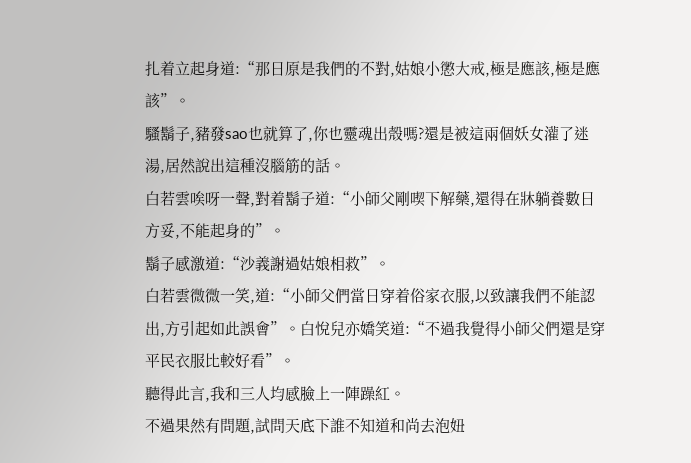扎着立起身道:“那日原是我們的不對,姑娘小懲大戒,極是應該,極是應該”。
騷鬍子,豬發sao也就算了,你也靈魂出殼嗎?還是被這兩個妖女灌了迷湯,居然說出這種沒腦筋的話。
白若雲唉呀一聲,對着鬍子道:“小師父剛喫下解藥,還得在牀躺養數日方妥,不能起身的”。
鬍子感激道:“沙義謝過姑娘相救”。
白若雲微微一笑,道:“小師父們當日穿着俗家衣服,以致讓我們不能認出,方引起如此誤會”。白悅兒亦嬌笑道:“不過我覺得小師父們還是穿平民衣服比較好看”。
聽得此言,我和三人均感臉上一陣躁紅。
不過果然有問題,試問天底下誰不知道和尚去泡妞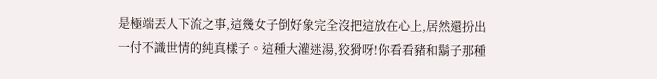是極端丟人下流之事,這幾女子倒好象完全沒把這放在心上,居然還扮出一付不識世情的純真樣子。這種大灌迷湯,狡猾呀!你看看豬和鬍子那種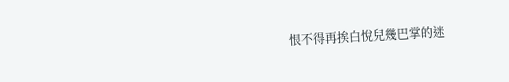恨不得再挨白悅兒幾巴掌的迷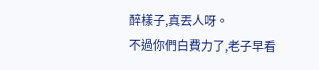醉樣子,真丟人呀。
不過你們白費力了,老子早看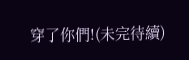穿了你們!(未完待續)